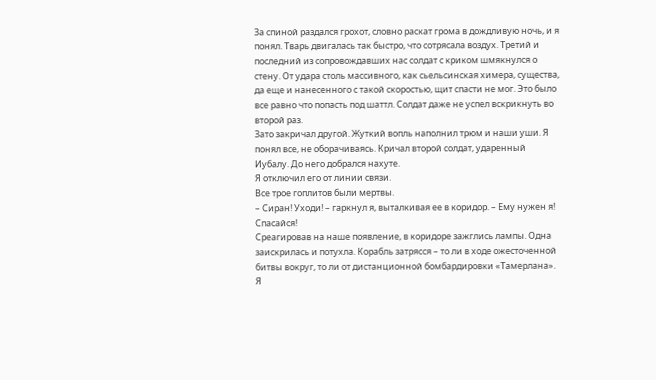За спиной раздался грохот, словно раскат грома в дождливую ночь, и я понял. Тварь двигалась так быстро, что сотрясала воздух. Третий и последний из сопровождавших нас солдат с криком шмякнулся о стену. От удара столь массивного, как сьельсинская химера, существа, да еще и нанесенного с такой скоростью, щит спасти не мог. Это было все равно что попасть под шаттл. Солдат даже не успел вскрикнуть во второй раз.
Зато закричал другой. Жуткий вопль наполнил трюм и наши уши. Я понял все, не оборачиваясь. Кричал второй солдат, ударенный Иубалу. До него добрался нахуте.
Я отключил его от линии связи.
Все трое гоплитов были мертвы.
– Сиран! Уходи! – гаркнул я, выталкивая ее в коридор. – Ему нужен я! Спасайся!
Среагировав на наше появление, в коридоре зажглись лампы. Одна заискрилась и потухла. Корабль затрясся – то ли в ходе ожесточенной битвы вокруг, то ли от дистанционной бомбардировки «Тамерлана».
Я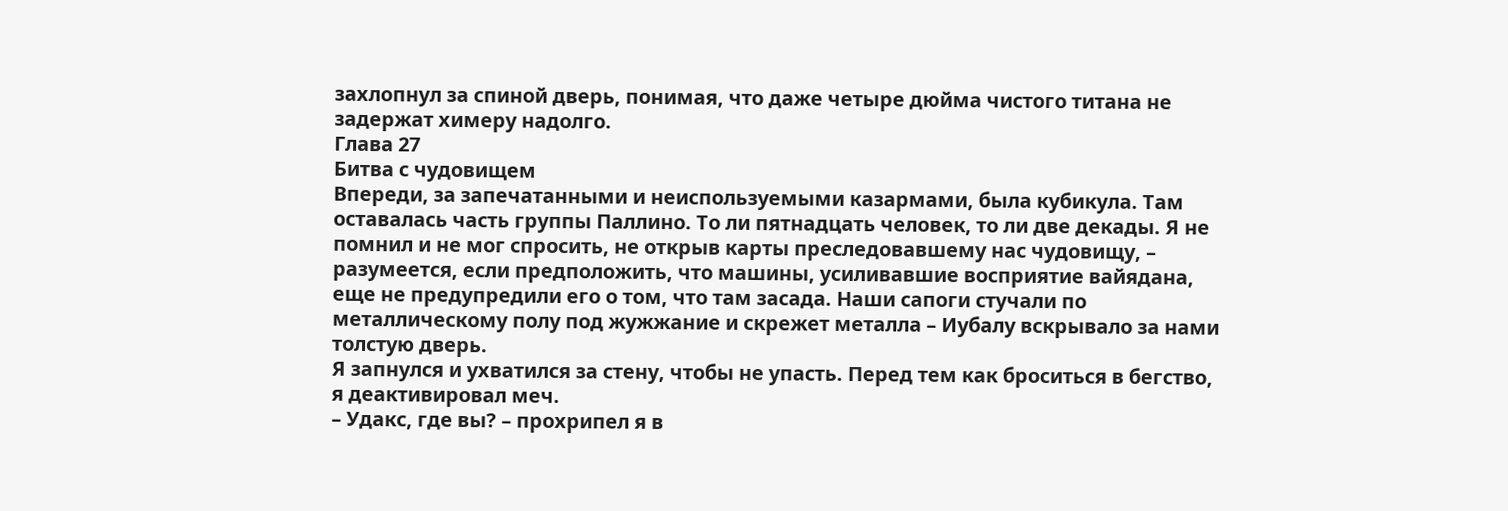захлопнул за спиной дверь, понимая, что даже четыре дюйма чистого титана не задержат химеру надолго.
Глава 27
Битва с чудовищем
Впереди, за запечатанными и неиспользуемыми казармами, была кубикула. Там оставалась часть группы Паллино. То ли пятнадцать человек, то ли две декады. Я не помнил и не мог спросить, не открыв карты преследовавшему нас чудовищу, – разумеется, если предположить, что машины, усиливавшие восприятие вайядана, еще не предупредили его о том, что там засада. Наши сапоги стучали по металлическому полу под жужжание и скрежет металла – Иубалу вскрывало за нами толстую дверь.
Я запнулся и ухватился за стену, чтобы не упасть. Перед тем как броситься в бегство, я деактивировал меч.
– Удакс, где вы? – прохрипел я в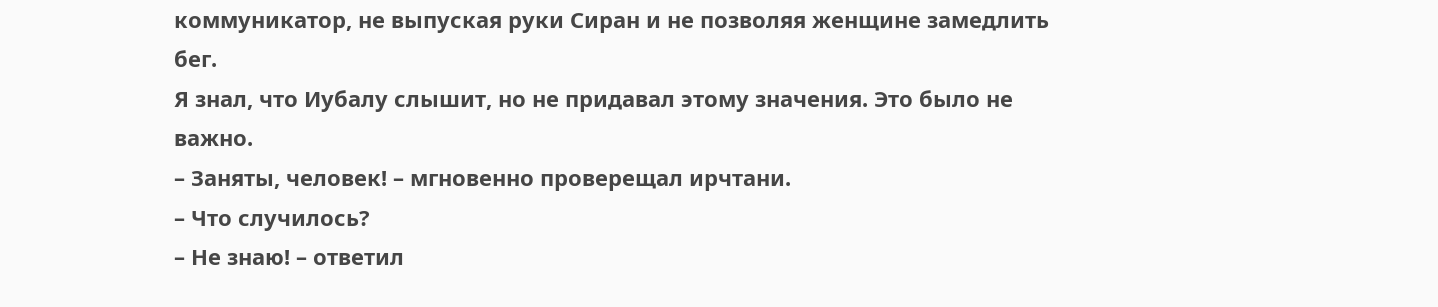коммуникатор, не выпуская руки Сиран и не позволяя женщине замедлить бег.
Я знал, что Иубалу слышит, но не придавал этому значения. Это было не важно.
– Заняты, человек! – мгновенно проверещал ирчтани.
– Что случилось?
– Не знаю! – ответил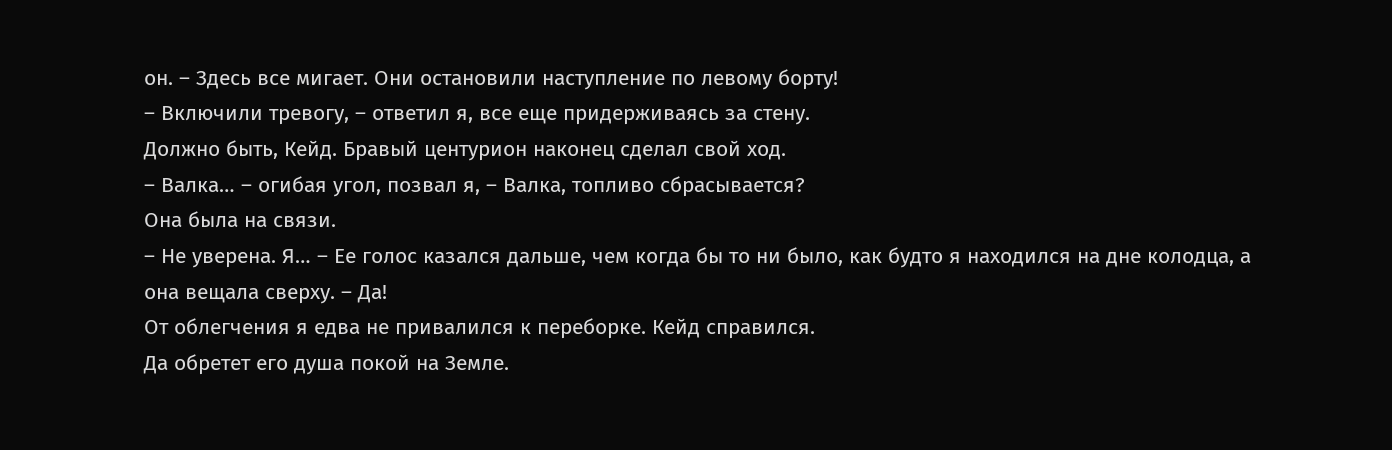он. – Здесь все мигает. Они остановили наступление по левому борту!
– Включили тревогу, – ответил я, все еще придерживаясь за стену.
Должно быть, Кейд. Бравый центурион наконец сделал свой ход.
– Валка… – огибая угол, позвал я, – Валка, топливо сбрасывается?
Она была на связи.
– Не уверена. Я… – Ее голос казался дальше, чем когда бы то ни было, как будто я находился на дне колодца, а она вещала сверху. – Да!
От облегчения я едва не привалился к переборке. Кейд справился.
Да обретет его душа покой на Земле.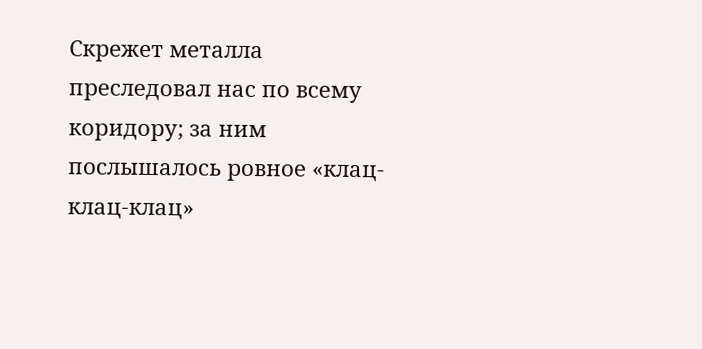Скрежет металла преследовал нас по всему коридору; за ним послышалось ровное «клац-клац-клац»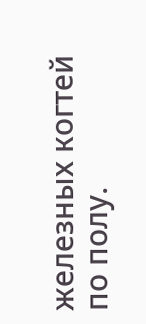железных когтей по полу.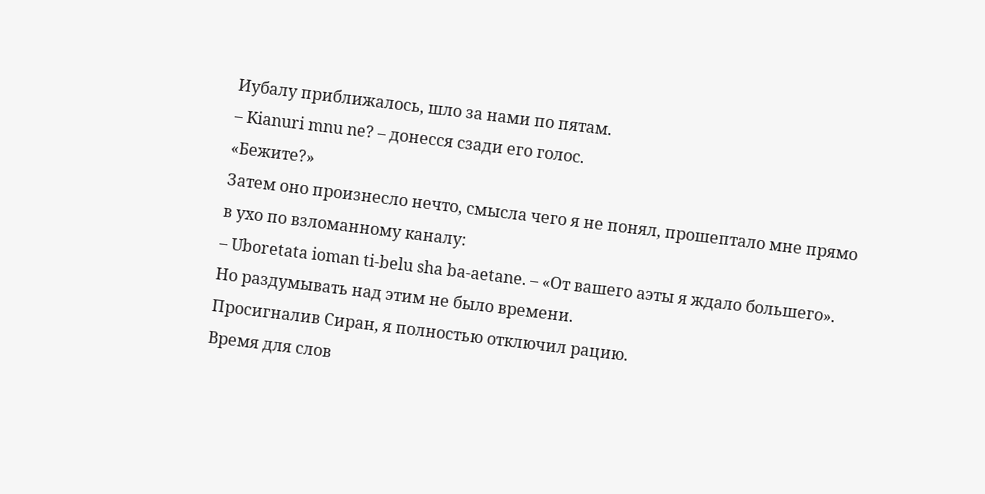Иубалу приближалось, шло за нами по пятам.
– Kianuri mnu ne? – донесся сзади его голос.
«Бежите?»
Затем оно произнесло нечто, смысла чего я не понял, прошептало мне прямо в ухо по взломанному каналу:
– Uboretata ioman ti-belu sha ba-aetane. – «От вашего аэты я ждало большего».
Но раздумывать над этим не было времени.
Просигналив Сиран, я полностью отключил рацию.
Время для слов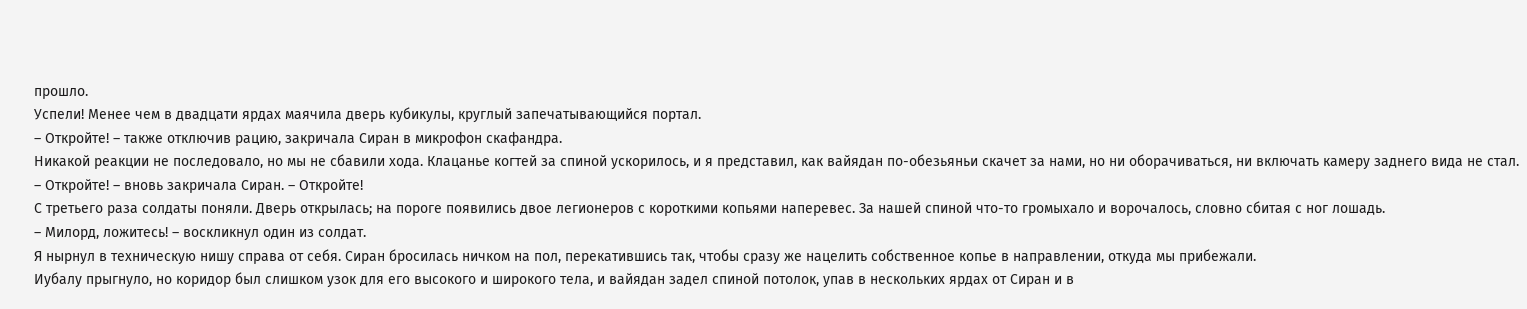прошло.
Успели! Менее чем в двадцати ярдах маячила дверь кубикулы, круглый запечатывающийся портал.
– Откройте! – также отключив рацию, закричала Сиран в микрофон скафандра.
Никакой реакции не последовало, но мы не сбавили хода. Клацанье когтей за спиной ускорилось, и я представил, как вайядан по-обезьяньи скачет за нами, но ни оборачиваться, ни включать камеру заднего вида не стал.
– Откройте! – вновь закричала Сиран. – Откройте!
С третьего раза солдаты поняли. Дверь открылась; на пороге появились двое легионеров с короткими копьями наперевес. За нашей спиной что-то громыхало и ворочалось, словно сбитая с ног лошадь.
– Милорд, ложитесь! – воскликнул один из солдат.
Я нырнул в техническую нишу справа от себя. Сиран бросилась ничком на пол, перекатившись так, чтобы сразу же нацелить собственное копье в направлении, откуда мы прибежали.
Иубалу прыгнуло, но коридор был слишком узок для его высокого и широкого тела, и вайядан задел спиной потолок, упав в нескольких ярдах от Сиран и в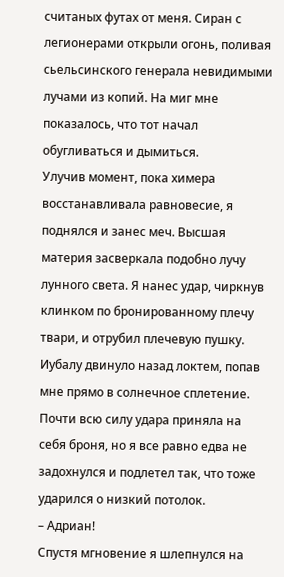считаных футах от меня. Сиран с легионерами открыли огонь, поливая сьельсинского генерала невидимыми лучами из копий. На миг мне показалось, что тот начал обугливаться и дымиться.
Улучив момент, пока химера восстанавливала равновесие, я поднялся и занес меч. Высшая материя засверкала подобно лучу лунного света. Я нанес удар, чиркнув клинком по бронированному плечу твари, и отрубил плечевую пушку. Иубалу двинуло назад локтем, попав мне прямо в солнечное сплетение. Почти всю силу удара приняла на себя броня, но я все равно едва не задохнулся и подлетел так, что тоже ударился о низкий потолок.
– Адриан!
Спустя мгновение я шлепнулся на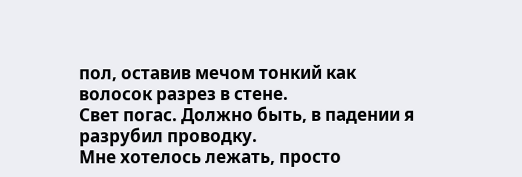пол, оставив мечом тонкий как волосок разрез в стене.
Свет погас. Должно быть, в падении я разрубил проводку.
Мне хотелось лежать, просто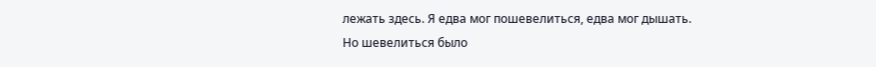лежать здесь. Я едва мог пошевелиться, едва мог дышать.
Но шевелиться было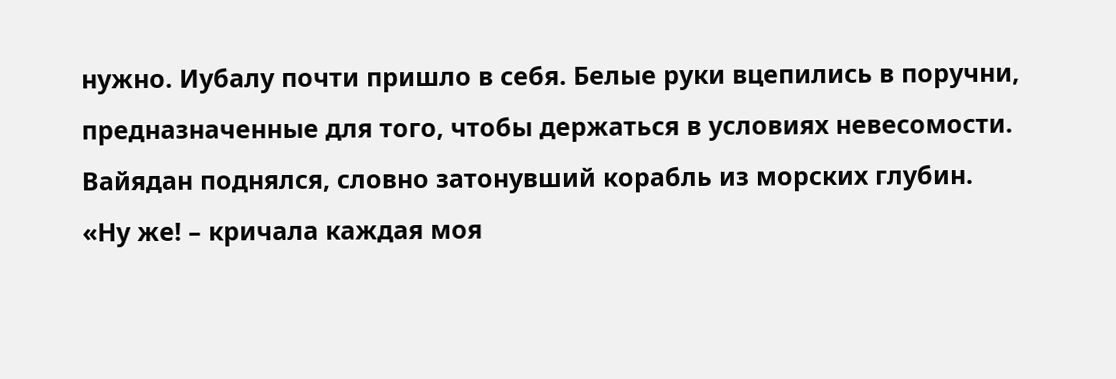нужно. Иубалу почти пришло в себя. Белые руки вцепились в поручни, предназначенные для того, чтобы держаться в условиях невесомости. Вайядан поднялся, словно затонувший корабль из морских глубин.
«Ну же! – кричала каждая моя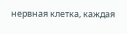нервная клетка, каждая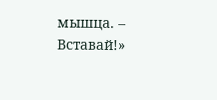мышца. – Вставай!»